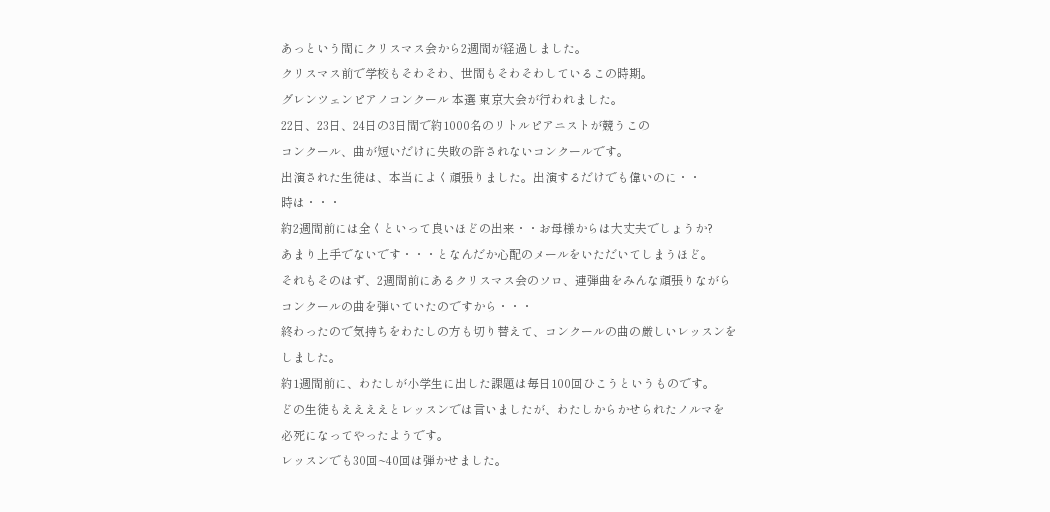あっという間にクリスマス会から2週間が経過しました。
クリスマス前で学校もそわそわ、世間もそわそわしているこの時期。
グレンツェンピアノコンクール 本選 東京大会が行われました。
22日、23日、24日の3日間で約1000名のリトルピアニストが競うこの
コンクール、曲が短いだけに失敗の許されないコンクールです。
出演された生徒は、本当によく頑張りました。出演するだけでも偉いのに・・
時は・・・
約2週間前には全くといって良いほどの出来・・お母様からは大丈夫でしょうか?
あまり上手でないです・・・となんだか心配のメールをいただいてしまうほど。
それもそのはず、2週間前にあるクリスマス会のソロ、連弾曲をみんな頑張りながら
コンクールの曲を弾いていたのですから・・・
終わったので気持ちをわたしの方も切り替えて、コンクールの曲の厳しいレッスンを
しました。
約1週間前に、わたしが小学生に出した課題は毎日100回ひこうというものです。
どの生徒もええええとレッスンでは言いましたが、わたしからかせられたノルマを
必死になってやったようです。
レッスンでも30回~40回は弾かせました。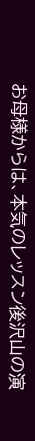お母様からは、本気のレッスン後沢山の演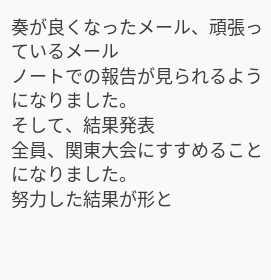奏が良くなったメール、頑張っているメール
ノートでの報告が見られるようになりました。
そして、結果発表
全員、関東大会にすすめることになりました。
努力した結果が形と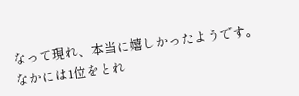なって現れ、本当に嬉しかったようです。
なかには1位をとれ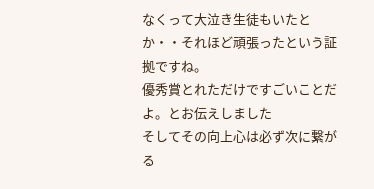なくって大泣き生徒もいたとか・・それほど頑張ったという証拠ですね。
優秀賞とれただけですごいことだよ。とお伝えしました
そしてその向上心は必ず次に繋がる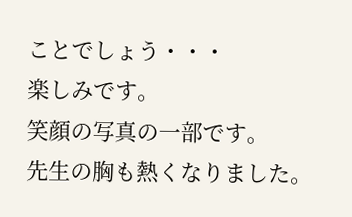ことでしょう・・・
楽しみです。
笑顔の写真の一部です。
先生の胸も熱くなりました。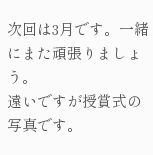次回は3月です。一緒にまた頑張りましょう。
遠いですが授賞式の写真です。